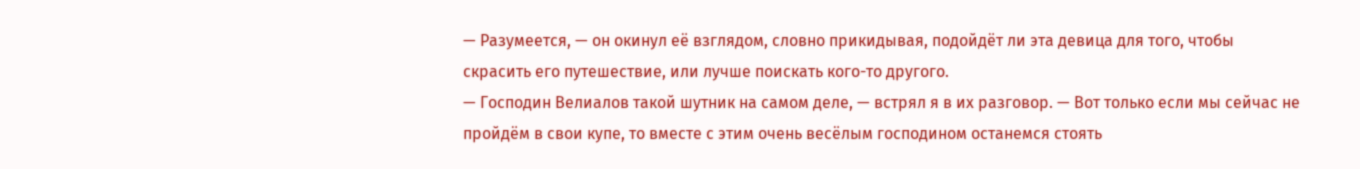— Разумеется, — он окинул её взглядом, словно прикидывая, подойдёт ли эта девица для того, чтобы скрасить его путешествие, или лучше поискать кого-то другого.
— Господин Велиалов такой шутник на самом деле, — встрял я в их разговор. — Вот только если мы сейчас не пройдём в свои купе, то вместе с этим очень весёлым господином останемся стоять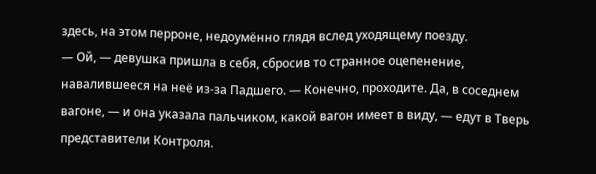здесь, на этом перроне, недоумённо глядя вслед уходящему поезду.
— Ой, — девушка пришла в себя, сбросив то странное оцепенение, навалившееся на неё из-за Падшего. — Конечно, проходите. Да, в соседнем вагоне, — и она указала пальчиком, какой вагон имеет в виду, — едут в Тверь представители Контроля.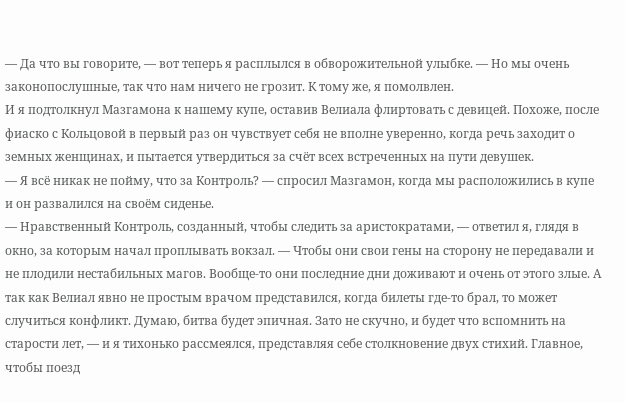— Да что вы говорите, — вот теперь я расплылся в обворожительной улыбке. — Но мы очень законопослушные, так что нам ничего не грозит. К тому же, я помолвлен.
И я подтолкнул Мазгамона к нашему купе, оставив Велиала флиртовать с девицей. Похоже, после фиаско с Кольцовой в первый раз он чувствует себя не вполне уверенно, когда речь заходит о земных женщинах, и пытается утвердиться за счёт всех встреченных на пути девушек.
— Я всё никак не пойму, что за Контроль? — спросил Мазгамон, когда мы расположились в купе и он развалился на своём сиденье.
— Нравственный Контроль, созданный, чтобы следить за аристократами, — ответил я, глядя в окно, за которым начал проплывать вокзал. — Чтобы они свои гены на сторону не передавали и не плодили нестабильных магов. Вообще-то они последние дни доживают и очень от этого злые. А так как Велиал явно не простым врачом представился, когда билеты где-то брал, то может случиться конфликт. Думаю, битва будет эпичная. Зато не скучно, и будет что вспомнить на старости лет, — и я тихонько рассмеялся, представляя себе столкновение двух стихий. Главное, чтобы поезд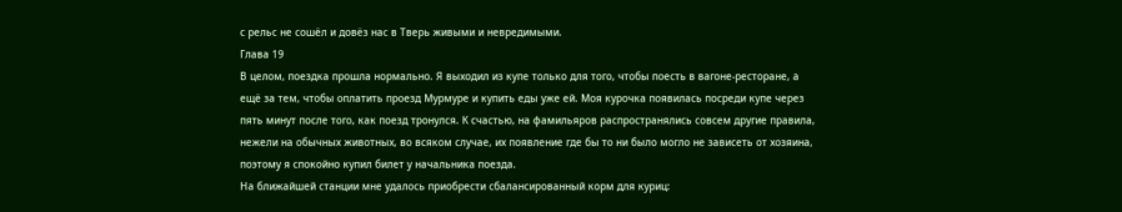с рельс не сошёл и довёз нас в Тверь живыми и невредимыми.
Глава 19
В целом, поездка прошла нормально. Я выходил из купе только для того, чтобы поесть в вагоне-ресторане, а ещё за тем, чтобы оплатить проезд Мурмуре и купить еды уже ей. Моя курочка появилась посреди купе через пять минут после того, как поезд тронулся. К счастью, на фамильяров распространялись совсем другие правила, нежели на обычных животных, во всяком случае, их появление где бы то ни было могло не зависеть от хозяина, поэтому я спокойно купил билет у начальника поезда.
На ближайшей станции мне удалось приобрести сбалансированный корм для куриц: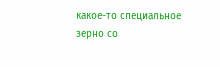какое-то специальное зерно со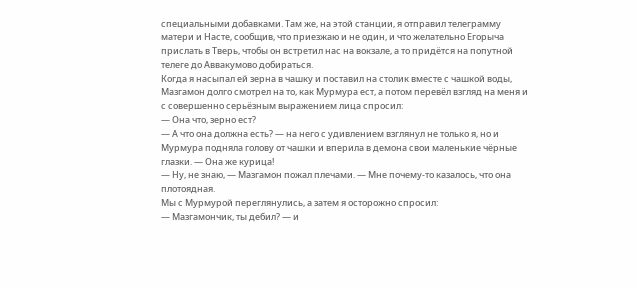специальными добавками. Там же, на этой станции, я отправил телеграмму матери и Насте, сообщив, что приезжаю и не один, и что желательно Егорыча прислать в Тверь, чтобы он встретил нас на вокзале, а то придётся на попутной телеге до Аввакумово добираться.
Когда я насыпал ей зерна в чашку и поставил на столик вместе с чашкой воды, Мазгамон долго смотрел на то, как Мурмура ест, а потом перевёл взгляд на меня и с совершенно серьёзным выражением лица спросил:
— Она что, зерно ест?
— А что она должна есть? — на него с удивлением взглянул не только я, но и Мурмура подняла голову от чашки и вперила в демона свои маленькие чёрные глазки. — Она же курица!
— Ну, не знаю, — Мазгамон пожал плечами. — Мне почему-то казалось, что она плотоядная.
Мы с Мурмурой переглянулись, а затем я осторожно спросил:
— Мазгамончик, ты дебил? — и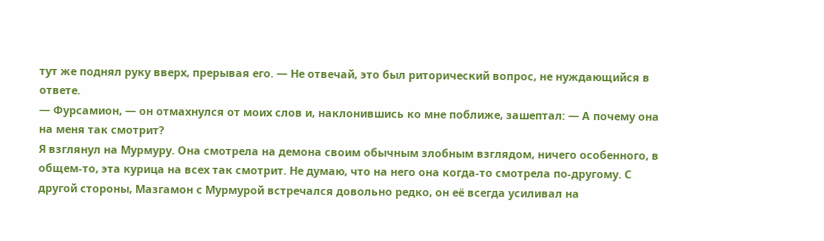тут же поднял руку вверх, прерывая его. — Не отвечай, это был риторический вопрос, не нуждающийся в ответе.
— Фурсамион, — он отмахнулся от моих слов и, наклонившись ко мне поближе, зашептал: — А почему она на меня так смотрит?
Я взглянул на Мурмуру. Она смотрела на демона своим обычным злобным взглядом, ничего особенного, в общем-то, эта курица на всех так смотрит. Не думаю, что на него она когда-то смотрела по-другому. С другой стороны, Мазгамон с Мурмурой встречался довольно редко, он её всегда усиливал на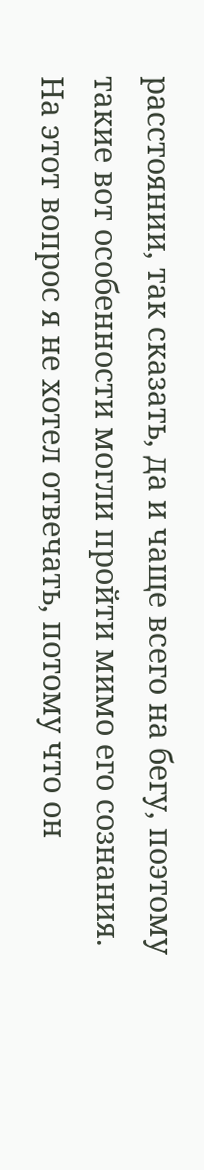расстоянии, так сказать, да и чаще всего на бегу, поэтому такие вот особенности могли пройти мимо его сознания.
На этот вопрос я не хотел отвечать, потому что он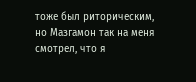тоже был риторическим, но Мазгамон так на меня смотрел, что я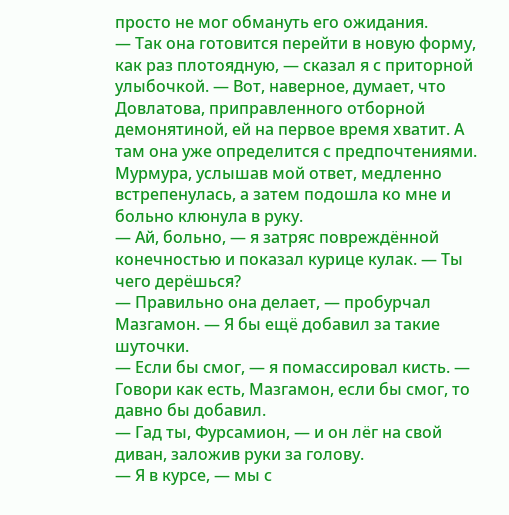просто не мог обмануть его ожидания.
— Так она готовится перейти в новую форму, как раз плотоядную, — сказал я с приторной улыбочкой. — Вот, наверное, думает, что Довлатова, приправленного отборной демонятиной, ей на первое время хватит. А там она уже определится с предпочтениями.
Мурмура, услышав мой ответ, медленно встрепенулась, а затем подошла ко мне и больно клюнула в руку.
— Ай, больно, — я затряс повреждённой конечностью и показал курице кулак. — Ты чего дерёшься?
— Правильно она делает, — пробурчал Мазгамон. — Я бы ещё добавил за такие шуточки.
— Если бы смог, — я помассировал кисть. — Говори как есть, Мазгамон, если бы смог, то давно бы добавил.
— Гад ты, Фурсамион, — и он лёг на свой диван, заложив руки за голову.
— Я в курсе, — мы с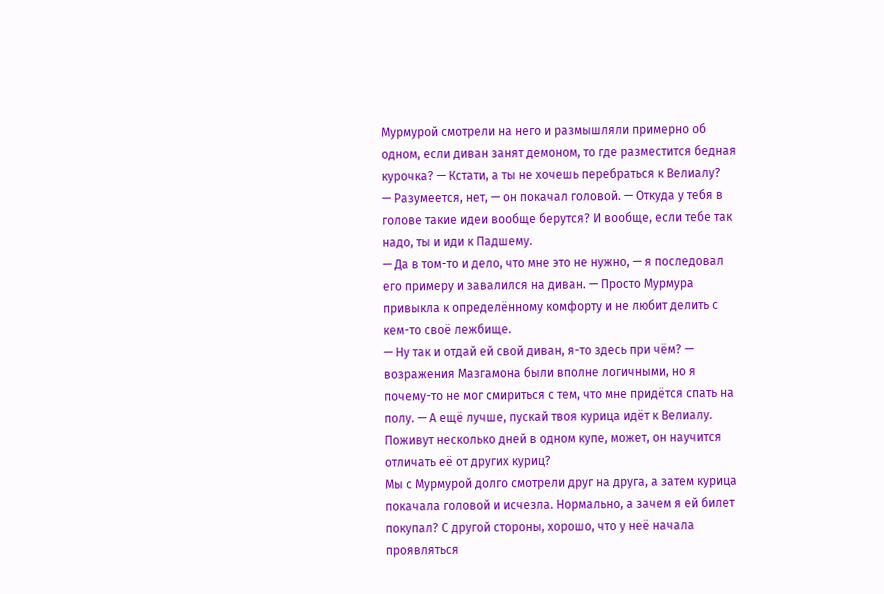Мурмурой смотрели на него и размышляли примерно об одном, если диван занят демоном, то где разместится бедная курочка? — Кстати, а ты не хочешь перебраться к Велиалу?
— Разумеется, нет, — он покачал головой. — Откуда у тебя в голове такие идеи вообще берутся? И вообще, если тебе так надо, ты и иди к Падшему.
— Да в том-то и дело, что мне это не нужно, — я последовал его примеру и завалился на диван. — Просто Мурмура привыкла к определённому комфорту и не любит делить с кем-то своё лежбище.
— Ну так и отдай ей свой диван, я-то здесь при чём? — возражения Мазгамона были вполне логичными, но я почему-то не мог смириться с тем, что мне придётся спать на полу. — А ещё лучше, пускай твоя курица идёт к Велиалу. Поживут несколько дней в одном купе, может, он научится отличать её от других куриц?
Мы с Мурмурой долго смотрели друг на друга, а затем курица покачала головой и исчезла. Нормально, а зачем я ей билет покупал? С другой стороны, хорошо, что у неё начала проявляться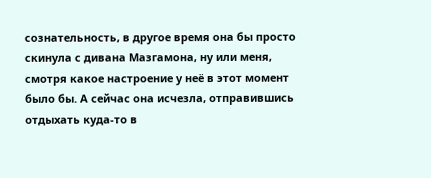сознательность, в другое время она бы просто скинула с дивана Мазгамона, ну или меня, смотря какое настроение у неё в этот момент было бы. А сейчас она исчезла, отправившись отдыхать куда-то в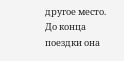другое место.
До конца поездки она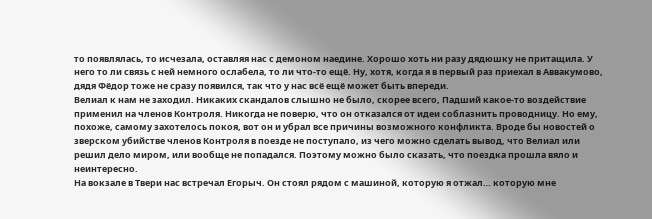то появлялась, то исчезала, оставляя нас с демоном наедине. Хорошо хоть ни разу дядюшку не притащила. У него то ли связь с ней немного ослабела, то ли что-то ещё. Ну, хотя, когда я в первый раз приехал в Аввакумово, дядя Фёдор тоже не сразу появился, так что у нас всё ещё может быть впереди.
Велиал к нам не заходил. Никаких скандалов слышно не было, скорее всего, Падший какое-то воздействие применил на членов Контроля. Никогда не поверю, что он отказался от идеи соблазнить проводницу. Но ему, похоже, самому захотелось покоя, вот он и убрал все причины возможного конфликта. Вроде бы новостей о зверском убийстве членов Контроля в поезде не поступало, из чего можно сделать вывод, что Велиал или решил дело миром, или вообще не попадался. Поэтому можно было сказать, что поездка прошла вяло и неинтересно.
На вокзале в Твери нас встречал Егорыч. Он стоял рядом с машиной, которую я отжал… которую мне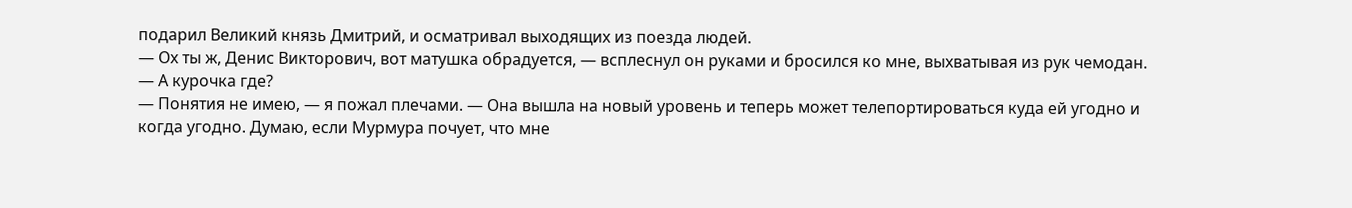подарил Великий князь Дмитрий, и осматривал выходящих из поезда людей.
— Ох ты ж, Денис Викторович, вот матушка обрадуется, — всплеснул он руками и бросился ко мне, выхватывая из рук чемодан. — А курочка где?
— Понятия не имею, — я пожал плечами. — Она вышла на новый уровень и теперь может телепортироваться куда ей угодно и когда угодно. Думаю, если Мурмура почует, что мне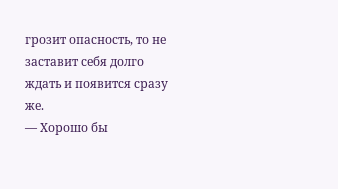грозит опасность, то не заставит себя долго ждать и появится сразу же.
— Хорошо бы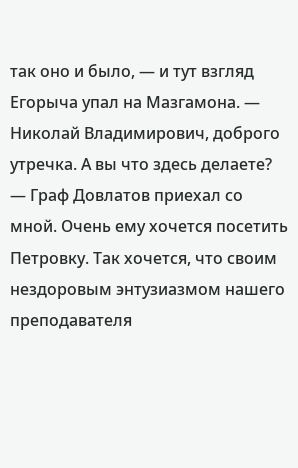так оно и было, — и тут взгляд Егорыча упал на Мазгамона. — Николай Владимирович, доброго утречка. А вы что здесь делаете?
— Граф Довлатов приехал со мной. Очень ему хочется посетить Петровку. Так хочется, что своим нездоровым энтузиазмом нашего преподавателя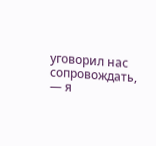уговорил нас сопровождать, — я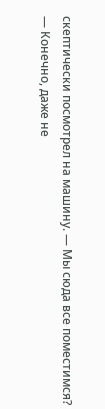скептически посмотрел на машину. — Мы сюда все поместимся?
— Конечно, даже не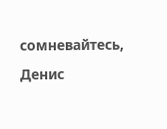сомневайтесь, Денис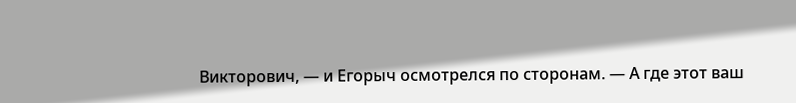Викторович, — и Егорыч осмотрелся по сторонам. — А где этот ваш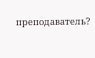преподаватель?